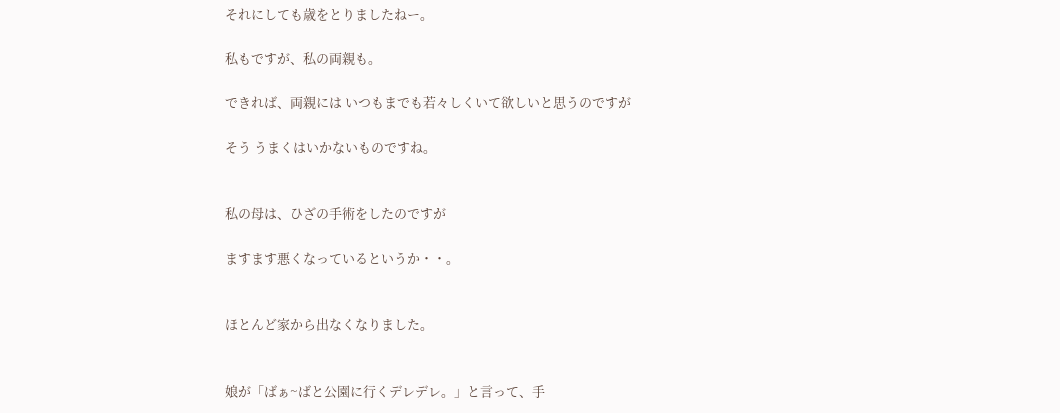それにしても歳をとりましたねー。

私もですが、私の両親も。

できれば、両親には いつもまでも若々しくいて欲しいと思うのですが

そう うまくはいかないものですね。


私の母は、ひざの手術をしたのですが

ますます悪くなっているというか・・。


ほとんど家から出なくなりました。


娘が「ばぁ~ばと公園に行くデレデレ。」と言って、手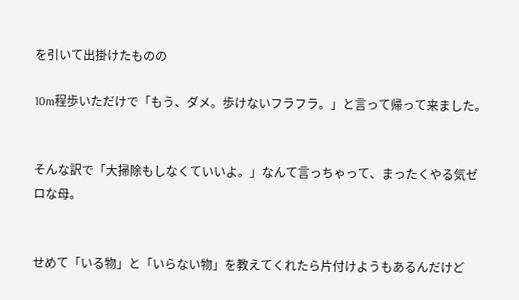を引いて出掛けたものの

10m程歩いただけで「もう、ダメ。歩けないフラフラ。」と言って帰って来ました。


そんな訳で「大掃除もしなくていいよ。」なんて言っちゃって、まったくやる気ゼロな母。


せめて「いる物」と「いらない物」を教えてくれたら片付けようもあるんだけど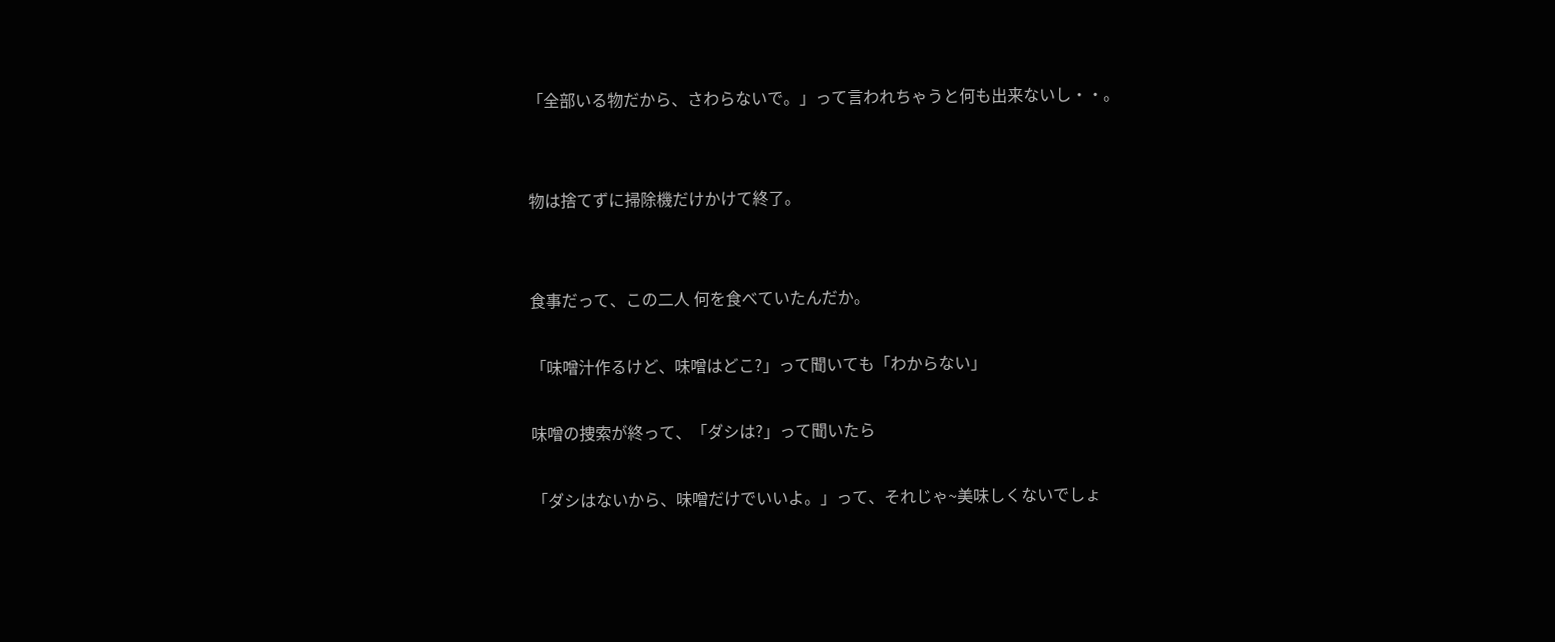「全部いる物だから、さわらないで。」って言われちゃうと何も出来ないし・・。


物は捨てずに掃除機だけかけて終了。


食事だって、この二人 何を食べていたんだか。

「味噌汁作るけど、味噌はどこ?」って聞いても「わからない」

味噌の捜索が終って、「ダシは?」って聞いたら

「ダシはないから、味噌だけでいいよ。」って、それじゃ~美味しくないでしょ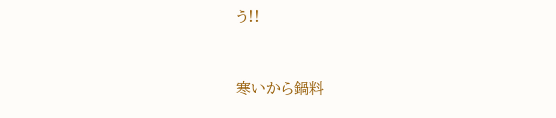う!!


寒いから鍋料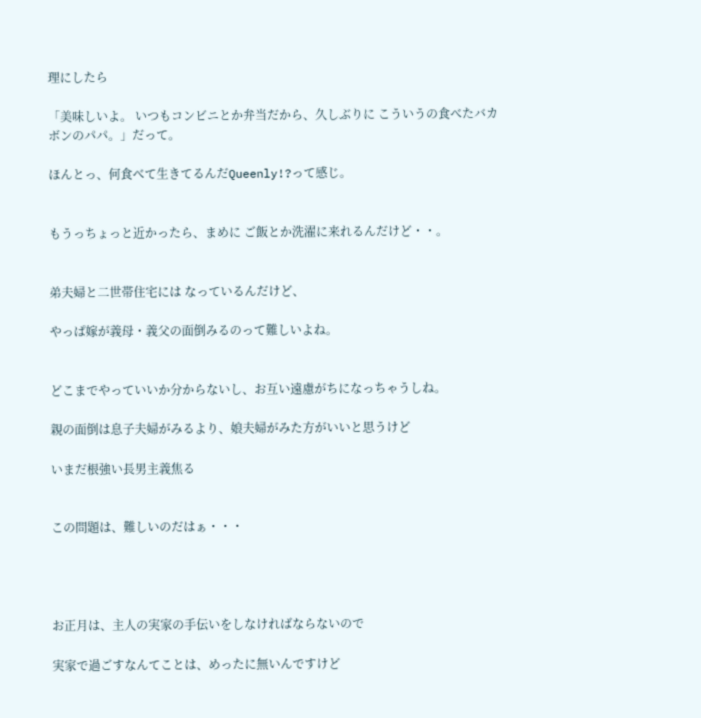理にしたら

「美味しいよ。 いつもコンビニとか弁当だから、久しぶりに こういうの食べたバカボンのパパ。」だって。

ほんとっ、何食べて生きてるんだQueenly!?って感じ。


もうっちょっと近かったら、まめに ご飯とか洗濯に来れるんだけど・・。


弟夫婦と二世帯住宅には なっているんだけど、

やっぱ嫁が義母・義父の面倒みるのって難しいよね。


どこまでやっていいか分からないし、お互い遠慮がちになっちゃうしね。

親の面倒は息子夫婦がみるより、娘夫婦がみた方がいいと思うけど

いまだ根強い長男主義焦る


この問題は、難しいのだはぁ・・・




お正月は、主人の実家の手伝いをしなければならないので

実家で過ごすなんてことは、めったに無いんですけど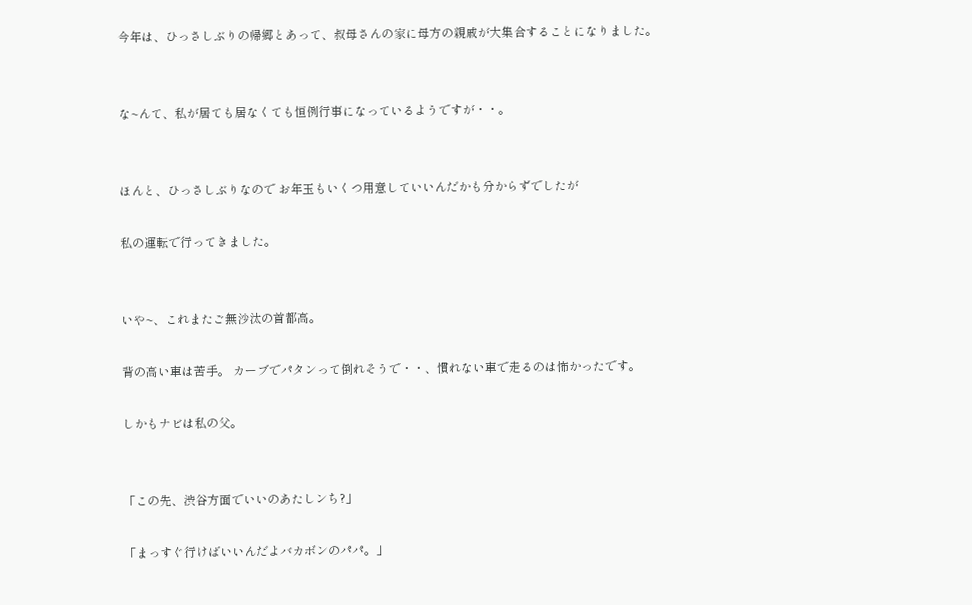今年は、ひっさしぶりの帰郷とあって、叔母さんの家に母方の親戚が大集合することになりました。


な~んて、私が居ても居なくても恒例行事になっているようですが・・。


ほんと、ひっさしぶりなので お年玉もいくつ用意していいんだかも分からずでしたが

私の運転で行ってきました。


いや~、これまたご無沙汰の首都高。

背の高い車は苦手。 カーブでパタンって倒れそうで・・、慣れない車で走るのは怖かったです。

しかもナビは私の父。


「この先、渋谷方面でいいのあたしンち?」

「まっすぐ行けばいいんだよバカボンのパパ。」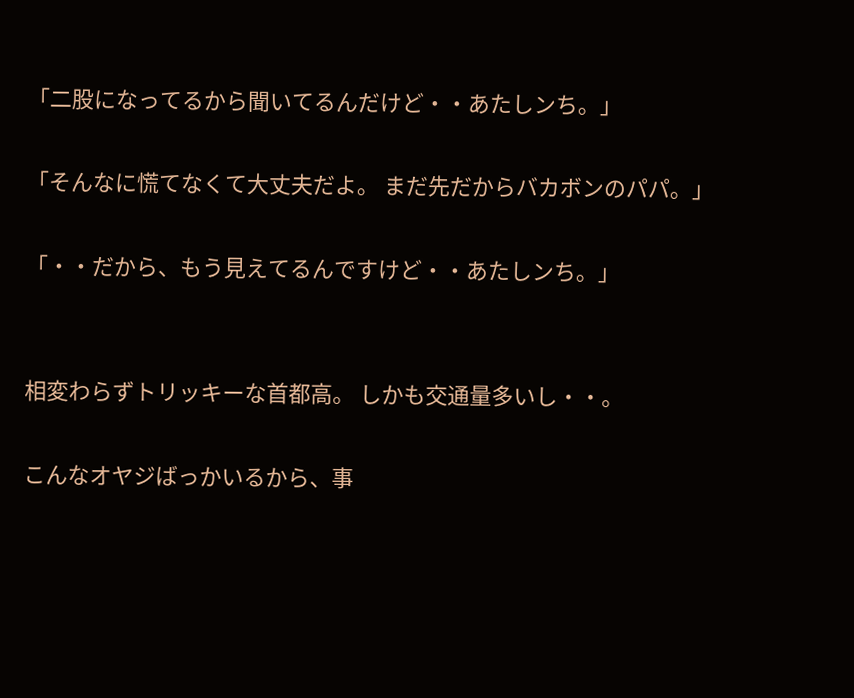「二股になってるから聞いてるんだけど・・あたしンち。」

「そんなに慌てなくて大丈夫だよ。 まだ先だからバカボンのパパ。」

「・・だから、もう見えてるんですけど・・あたしンち。」


相変わらずトリッキーな首都高。 しかも交通量多いし・・。

こんなオヤジばっかいるから、事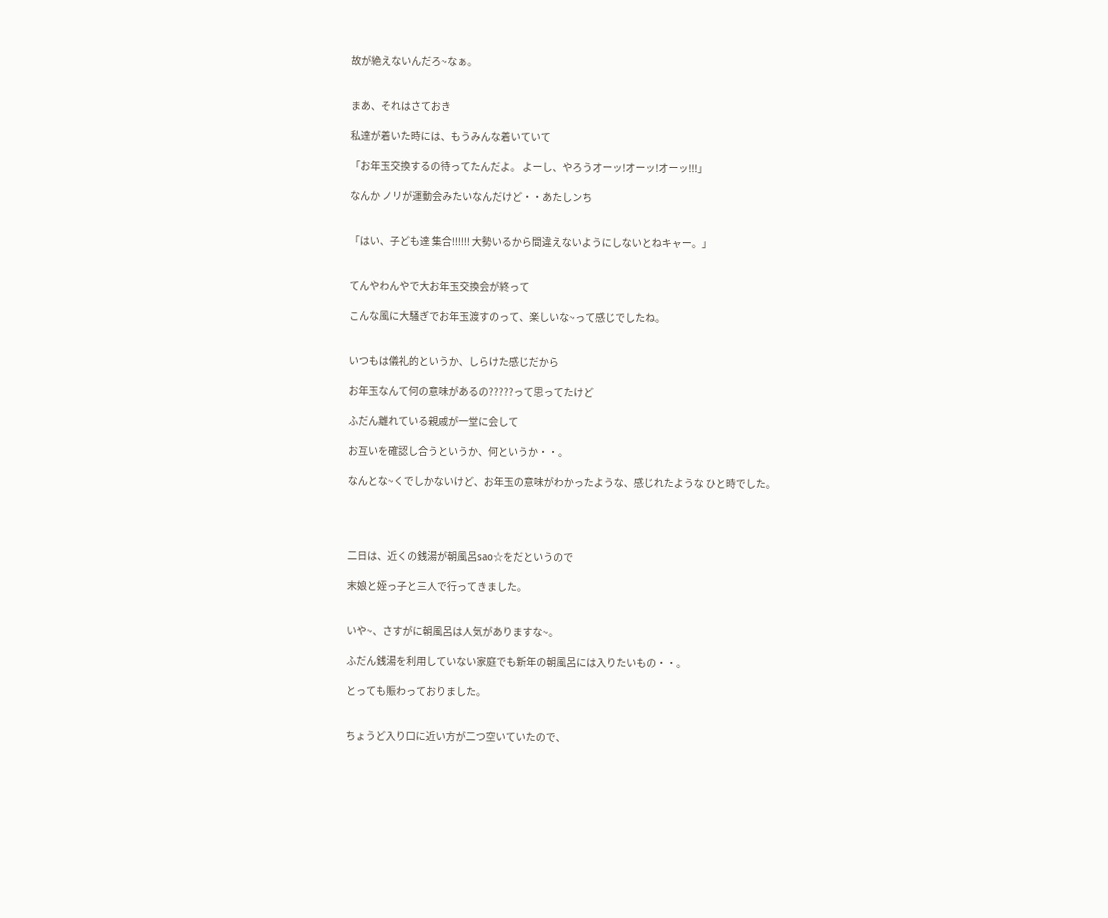故が絶えないんだろ~なぁ。


まあ、それはさておき

私達が着いた時には、もうみんな着いていて

「お年玉交換するの待ってたんだよ。 よーし、やろうオーッ!オーッ!オーッ!!!」

なんか ノリが運動会みたいなんだけど・・あたしンち


「はい、子ども達 集合!!!!!! 大勢いるから間違えないようにしないとねキャー。」


てんやわんやで大お年玉交換会が終って

こんな風に大騒ぎでお年玉渡すのって、楽しいな~って感じでしたね。


いつもは儀礼的というか、しらけた感じだから

お年玉なんて何の意味があるの?????って思ってたけど

ふだん離れている親戚が一堂に会して

お互いを確認し合うというか、何というか・・。

なんとな~くでしかないけど、お年玉の意味がわかったような、感じれたような ひと時でした。




二日は、近くの銭湯が朝風呂sao☆をだというので

末娘と姪っ子と三人で行ってきました。


いや~、さすがに朝風呂は人気がありますな~。

ふだん銭湯を利用していない家庭でも新年の朝風呂には入りたいもの・・。

とっても賑わっておりました。


ちょうど入り口に近い方が二つ空いていたので、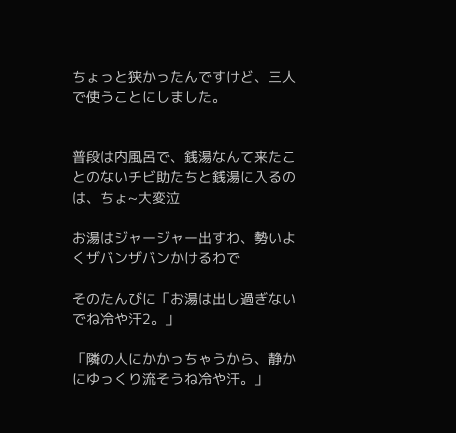ちょっと狭かったんですけど、三人で使うことにしました。


普段は内風呂で、銭湯なんて来たことのないチビ助たちと銭湯に入るのは、ちょ~大変泣

お湯はジャージャー出すわ、勢いよくザバンザバンかけるわで

そのたんびに「お湯は出し過ぎないでね冷や汗2。」

「隣の人にかかっちゃうから、静かにゆっくり流そうね冷や汗。」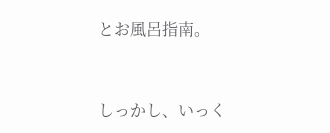とお風呂指南。


しっかし、いっく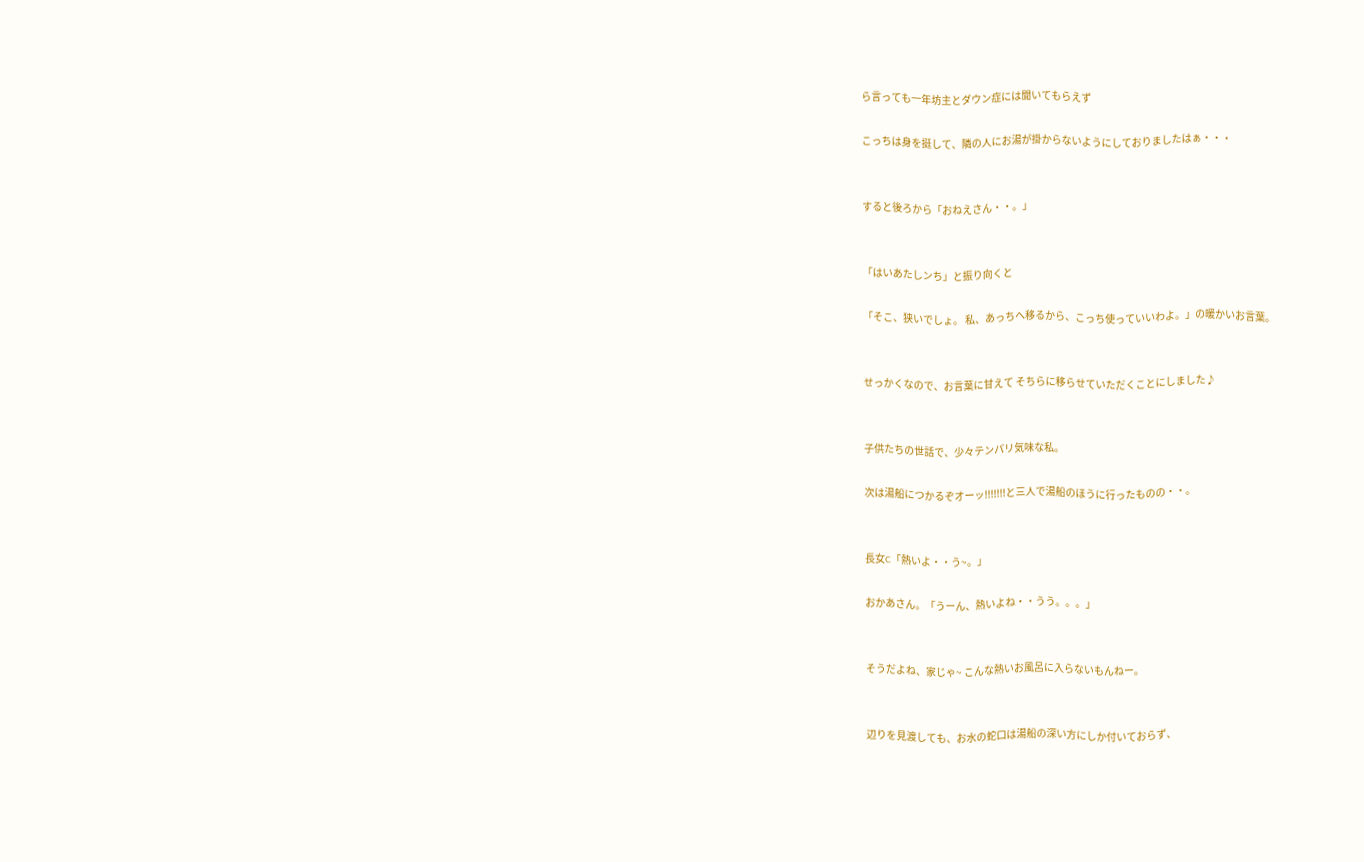ら言っても一年坊主とダウン症には聞いてもらえず

こっちは身を挺して、隣の人にお湯が掛からないようにしておりましたはぁ・・・


すると後ろから「おねえさん・・。」


「はいあたしンち」と振り向くと

「そこ、狭いでしょ。 私、あっちへ移るから、こっち使っていいわよ。」の暖かいお言葉。


せっかくなので、お言葉に甘えて そちらに移らせていただくことにしました♪


子供たちの世話で、少々テンパリ気味な私。

次は湯船につかるぞオーッ!!!!!!!と三人で湯船のほうに行ったものの・・。


長女C「熱いよ・・う~。」

おかあさん。「うーん、熱いよね・・うう。。。」


そうだよね、家じゃ~ こんな熱いお風呂に入らないもんねー。


辺りを見渡しても、お水の蛇口は湯船の深い方にしか付いておらず、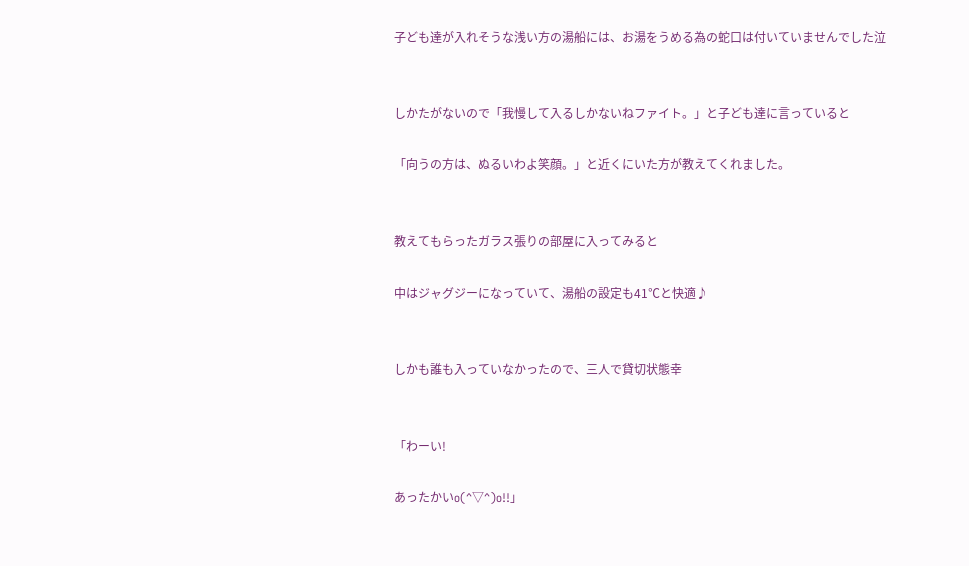子ども達が入れそうな浅い方の湯船には、お湯をうめる為の蛇口は付いていませんでした泣


しかたがないので「我慢して入るしかないねファイト。」と子ども達に言っていると

「向うの方は、ぬるいわよ笑顔。」と近くにいた方が教えてくれました。


教えてもらったガラス張りの部屋に入ってみると

中はジャグジーになっていて、湯船の設定も41℃と快適♪


しかも誰も入っていなかったので、三人で貸切状態幸


「わーい!

あったかいo(^▽^)o!!」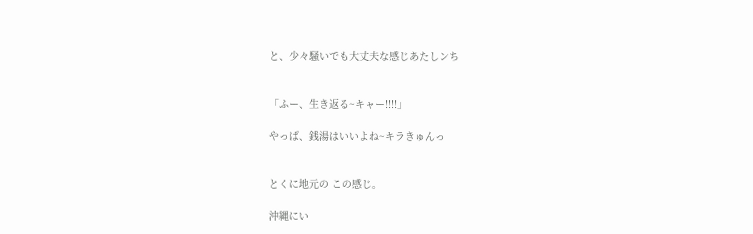と、少々騒いでも大丈夫な感じあたしンち


「ふー、生き返る~キャー!!!!」

やっぱ、銭湯はいいよね~キラきゅんっ


とくに地元の この感じ。

沖縄にい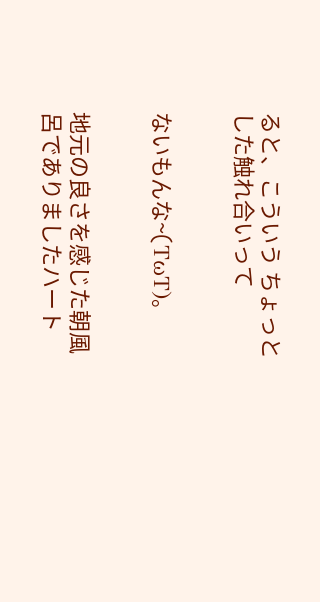ると、こういう ちょっとした触れ合いって


ないもんな~(TωT)。


地元の良さを感じた朝風呂でありましたハート